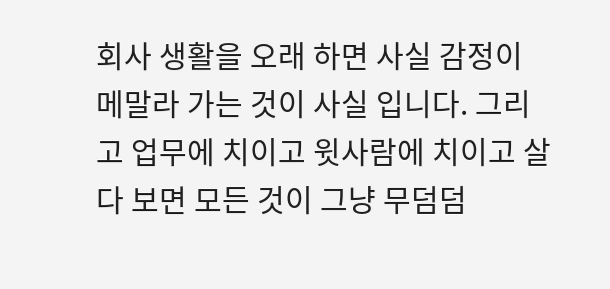회사 생활을 오래 하면 사실 감정이 메말라 가는 것이 사실 입니다. 그리고 업무에 치이고 윗사람에 치이고 살다 보면 모든 것이 그냥 무덤덤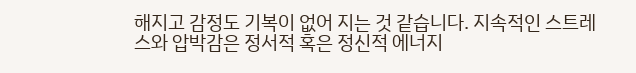해지고 감정도 기복이 없어 지는 것 같습니다. 지속적인 스트레스와 압박감은 정서적 혹은 정신적 에너지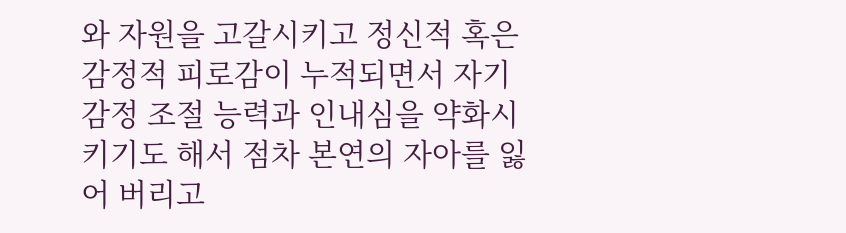와 자원을 고갈시키고 정신적 혹은 감정적 피로감이 누적되면서 자기 감정 조절 능력과 인내심을 약화시키기도 해서 점차 본연의 자아를 잃어 버리고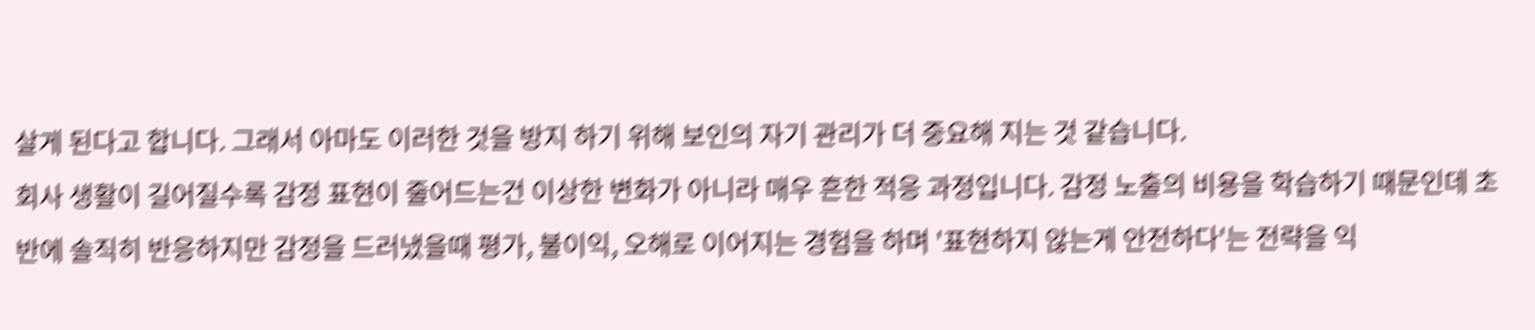살게 된다고 합니다. 그래서 아마도 이러한 것을 방지 하기 위해 보인의 자기 관리가 더 중요해 지는 것 같습니다.
회사 생활이 길어질수록 감정 표현이 줄어드는건 이상한 변화가 아니라 매우 흔한 적응 과정입니다. 감정 노출의 비용을 학습하기 때문인데 초반에 솔직히 반응하지만 감정을 드러냈을때 평가, 불이익, 오해로 이어지는 경험을 하며 '표현하지 않는게 안전하다'는 전략을 익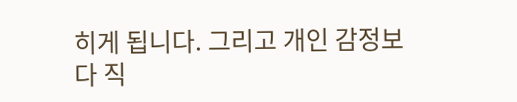히게 됩니다. 그리고 개인 감정보다 직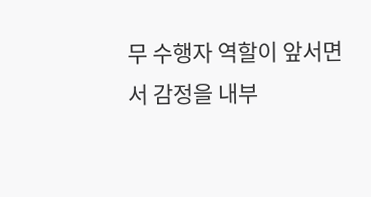무 수행자 역할이 앞서면서 감정을 내부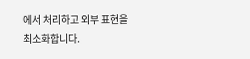에서 처리하고 외부 표현을 최소화합니다.